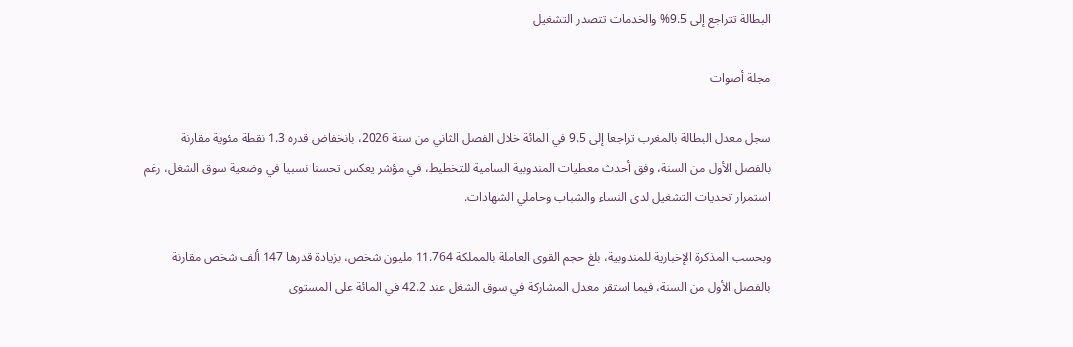البطالة تتراجع إلى 9.5% والخدمات تتصدر التشغيل

مجلة أصوات

سجل معدل البطالة بالمغرب تراجعا إلى 9.5 في المائة خلال الفصل الثاني من سنة 2026، بانخفاض قدره 1.3 نقطة مئوية مقارنة بالفصل الأول من السنة، وفق أحدث معطيات المندوبية السامية للتخطيط، في مؤشر يعكس تحسنا نسبيا في وضعية سوق الشغل، رغم استمرار تحديات التشغيل لدى النساء والشباب وحاملي الشهادات.

وبحسب المذكرة الإخبارية للمندوبية، بلغ حجم القوى العاملة بالمملكة 11.764 مليون شخص، بزيادة قدرها 147 ألف شخص مقارنة بالفصل الأول من السنة، فيما استقر معدل المشاركة في سوق الشغل عند 42.2 في المائة على المستوى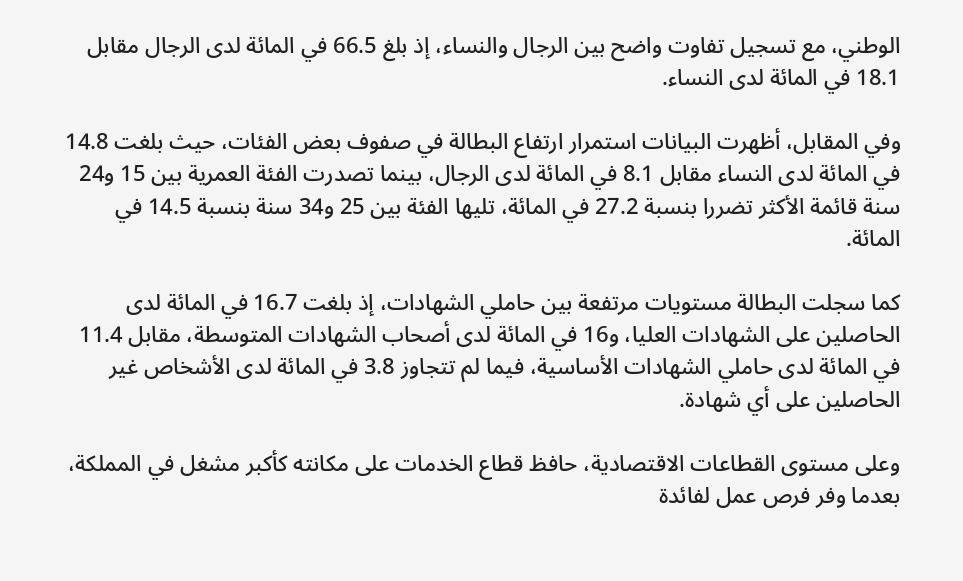الوطني، مع تسجيل تفاوت واضح بين الرجال والنساء، إذ بلغ 66.5 في المائة لدى الرجال مقابل 18.1 في المائة لدى النساء.

وفي المقابل، أظهرت البيانات استمرار ارتفاع البطالة في صفوف بعض الفئات، حيث بلغت 14.8 في المائة لدى النساء مقابل 8.1 في المائة لدى الرجال، بينما تصدرت الفئة العمرية بين 15 و24 سنة قائمة الأكثر تضررا بنسبة 27.2 في المائة، تليها الفئة بين 25 و34 سنة بنسبة 14.5 في المائة.

كما سجلت البطالة مستويات مرتفعة بين حاملي الشهادات، إذ بلغت 16.7 في المائة لدى الحاصلين على الشهادات العليا، و16 في المائة لدى أصحاب الشهادات المتوسطة، مقابل 11.4 في المائة لدى حاملي الشهادات الأساسية، فيما لم تتجاوز 3.8 في المائة لدى الأشخاص غير الحاصلين على أي شهادة.

وعلى مستوى القطاعات الاقتصادية، حافظ قطاع الخدمات على مكانته كأكبر مشغل في المملكة، بعدما وفر فرص عمل لفائدة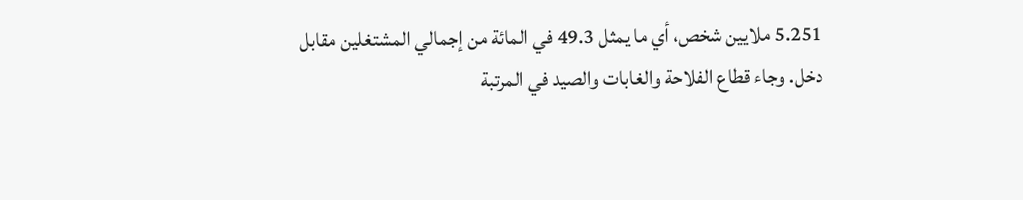5.251 ملايين شخص، أي ما يمثل 49.3 في المائة من إجمالي المشتغلين مقابل دخل. وجاء قطاع الفلاحة والغابات والصيد في المرتبة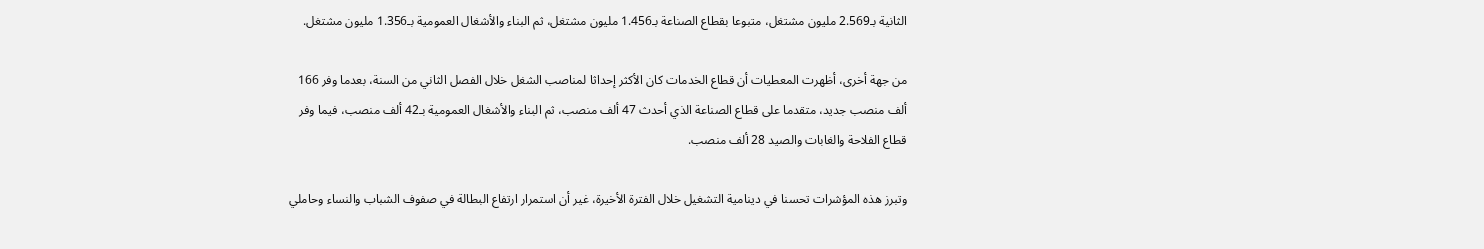الثانية بـ2.569 مليون مشتغل، متبوعا بقطاع الصناعة بـ1.456 مليون مشتغل، ثم البناء والأشغال العمومية بـ1.356 مليون مشتغل.

من جهة أخرى، أظهرت المعطيات أن قطاع الخدمات كان الأكثر إحداثا لمناصب الشغل خلال الفصل الثاني من السنة، بعدما وفر 166 ألف منصب جديد، متقدما على قطاع الصناعة الذي أحدث 47 ألف منصب، ثم البناء والأشغال العمومية بـ42 ألف منصب، فيما وفر قطاع الفلاحة والغابات والصيد 28 ألف منصب.

وتبرز هذه المؤشرات تحسنا في دينامية التشغيل خلال الفترة الأخيرة، غير أن استمرار ارتفاع البطالة في صفوف الشباب والنساء وحاملي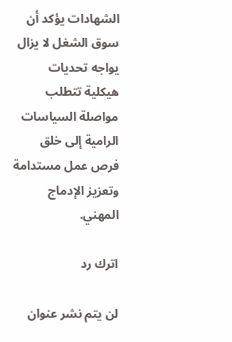الشهادات يؤكد أن سوق الشغل لا يزال يواجه تحديات هيكلية تتطلب مواصلة السياسات الرامية إلى خلق فرص عمل مستدامة وتعزيز الإدماج المهني.

اترك رد

لن يتم نشر عنوان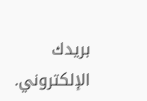بريدك الإلكتروني.